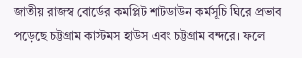জাতীয় রাজস্ব বোর্ডের কমপ্লিট শাটডাউন কর্মসূচি ঘিরে প্রভাব পড়েছে চট্টগ্রাম কাস্টমস হাউস এবং চট্টগ্রাম বন্দরে। ফলে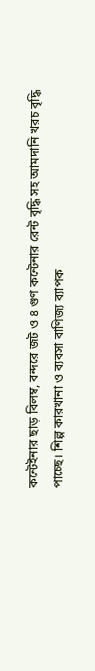কন্টেইনার ছাড় বিলম্ব, বন্দরে জট ও ৪ গুণ কন্টেনার রেন্ট বৃদ্ধি সহ আমদানি খরচ বৃদ্ধি পাচ্ছে। শিল্প কারখানা ও ব্যবসা বাণিজ্য ব্যাপক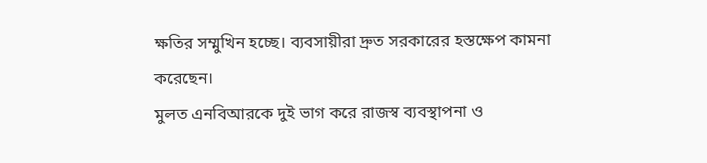ক্ষতির সম্মুখিন হচ্ছে। ব্যবসায়ীরা দ্রুত সরকারের হস্তক্ষেপ কামনা করেছেন।
মুলত এনবিআরকে দুই ভাগ করে রাজস্ব ব্যবস্থাপনা ও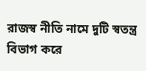রাজস্ব নীতি নামে দুটি স্বতন্ত্র বিভাগ করে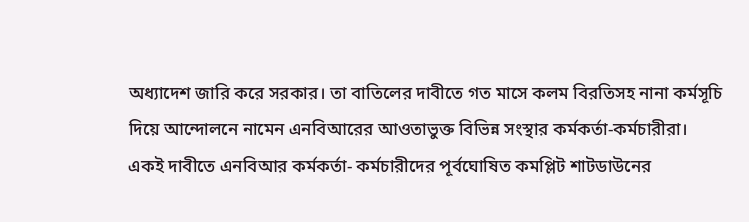অধ্যাদেশ জারি করে সরকার। তা বাতিলের দাবীতে গত মাসে কলম বিরতিসহ নানা কর্মসূচি দিয়ে আন্দোলনে নামেন এনবিআরের আওতাভুক্ত বিভিন্ন সংস্থার কর্মকর্তা-কর্মচারীরা।
একই দাবীতে এনবিআর কর্মকর্তা- কর্মচারীদের পূর্বঘোষিত কমপ্লিট শাটডাউনের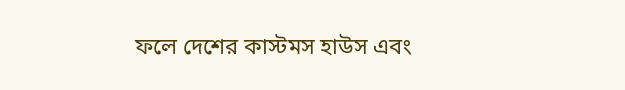ফলে দেশের কাস্টমস হাউস এবং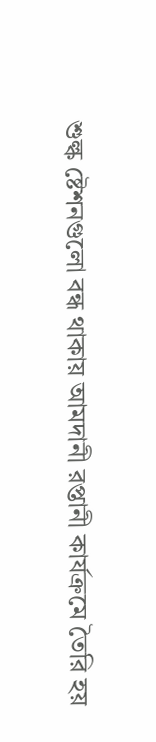শুল্ক ষ্টেশনগুলো বন্ধ থাকায় আমদানী রপ্তানী কার্যক্রমে তৈরি হয়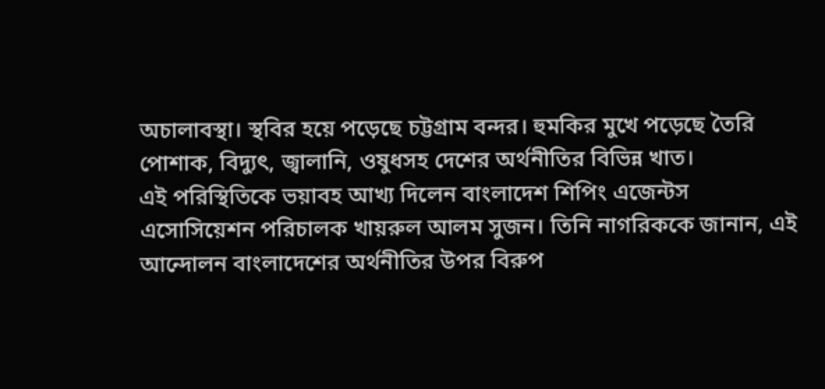অচালাবস্থা। স্থবির হয়ে পড়েছে চট্টগ্রাম বন্দর। হুমকির মুখে পড়েছে তৈরি পোশাক, বিদ্যুৎ, জ্বালানি, ওষুধসহ দেশের অর্থনীতির বিভিন্ন খাত।
এই পরিস্থিতিকে ভয়াবহ আখ্য দিলেন বাংলাদেশ শিপিং এজেন্টস এসোসিয়েশন পরিচালক খায়রুল আলম সুজন। তিনি নাগরিককে জানান, এই আন্দোলন বাংলাদেশের অর্থনীতির উপর বিরুপ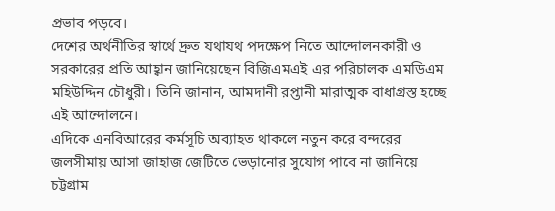প্রভাব পড়বে।
দেশের অর্থনীতির স্বার্থে দ্রুত যথাযথ পদক্ষেপ নিতে আন্দোলনকারী ও সরকারের প্রতি আহ্বান জানিয়েছেন বিজিএমএই এর পরিচালক এমডিএম মহিউদ্দিন চৌধুরী। তিনি জানান, আমদানী রপ্তানী মারাত্মক বাধাগ্রস্ত হচ্ছে এই আন্দোলনে।
এদিকে এনবিআরের কর্মসূচি অব্যাহত থাকলে নতুন করে বন্দরের জলসীমায় আসা জাহাজ জেটিতে ভেড়ানোর সুযোগ পাবে না জানিয়ে চট্টগ্রাম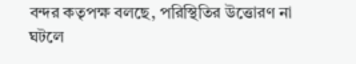বন্দর কতৃপক্ষ বলছে, পরিস্থিতির উত্তোরণ না ঘটলে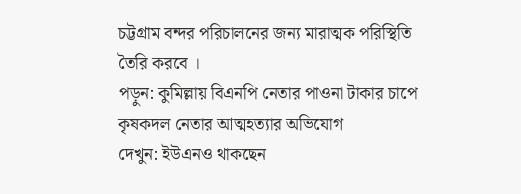চট্টগ্রাম বন্দর পরিচালনের জন্য মারাত্মক পরিস্থিতি তৈরি করবে ।
পড়ুন: কুমিল্লায় বিএনপি নেতার পাওনা টাকার চাপে কৃষকদল নেতার আত্মহত্যার অভিযোগ
দেখুন: ইউএনও থাকছেন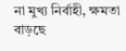না মুখ্য নির্বাহী, ক্ষমতা বাড়ছে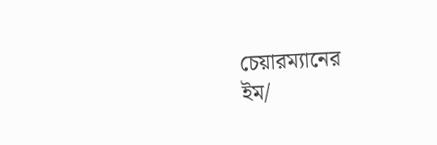চেয়ারম্যানের
ইম/